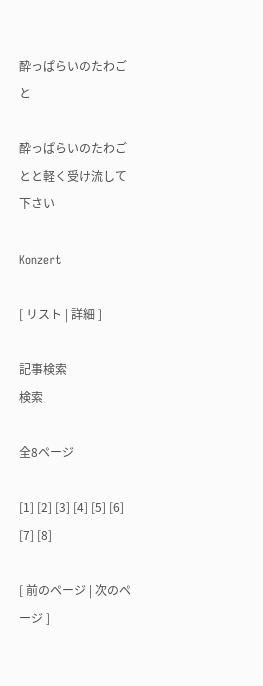酔っぱらいのたわごと

酔っぱらいのたわごとと軽く受け流して下さい

Konzert

[ リスト | 詳細 ]

記事検索
検索

全8ページ

[1] [2] [3] [4] [5] [6] [7] [8]

[ 前のページ | 次のページ ]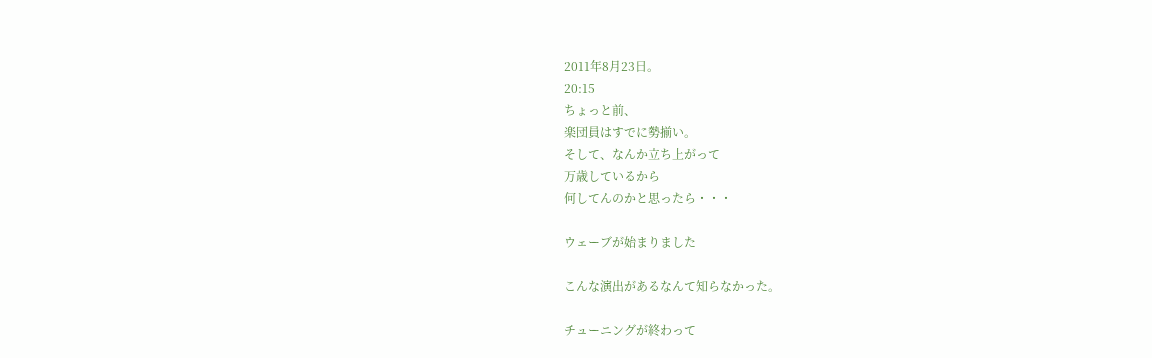2011年8月23日。
20:15
ちょっと前、
楽団員はすでに勢揃い。
そして、なんか立ち上がって
万歳しているから
何してんのかと思ったら・・・

ウェーブが始まりました

こんな演出があるなんて知らなかった。

チューニングが終わって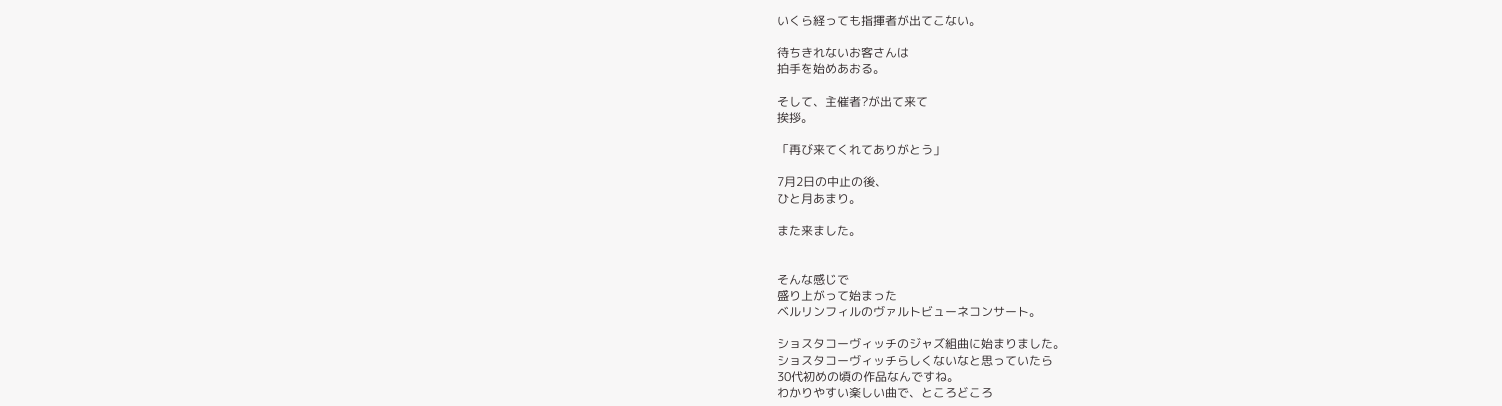いくら経っても指揮者が出てこない。

待ちきれないお客さんは
拍手を始めあおる。

そして、主催者?が出て来て
挨拶。

「再び来てくれてありがとう」

7月2日の中止の後、
ひと月あまり。

また来ました。


そんな感じで
盛り上がって始まった
ベルリンフィルのヴァルトビューネコンサート。

ショスタコーヴィッチのジャズ組曲に始まりました。
ショスタコーヴィッチらしくないなと思っていたら
30代初めの頃の作品なんですね。
わかりやすい楽しい曲で、ところどころ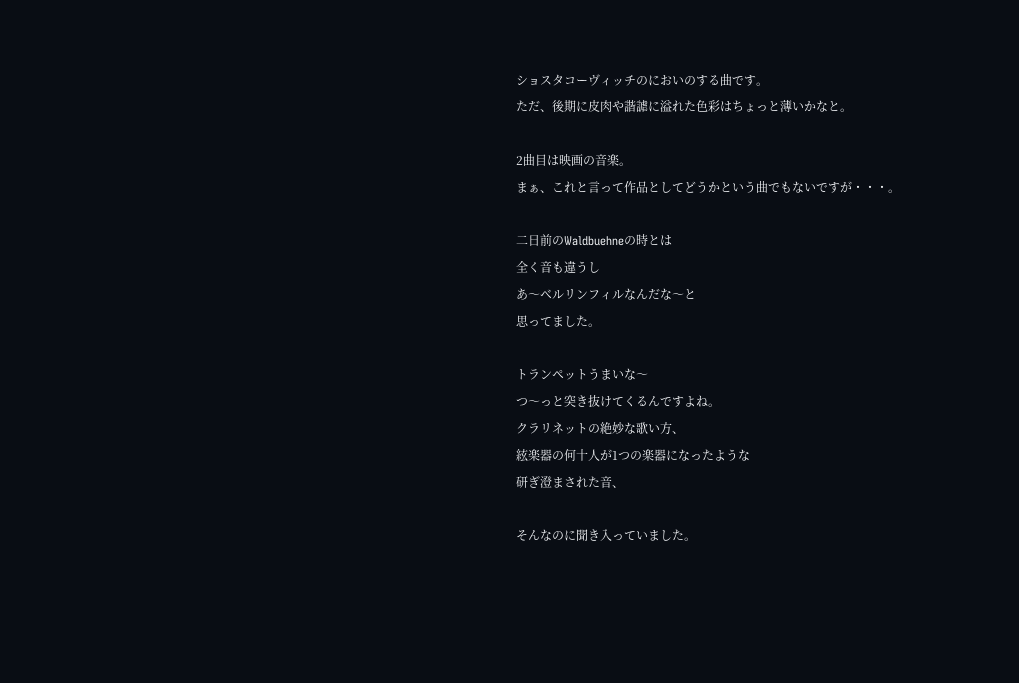ショスタコーヴィッチのにおいのする曲です。
ただ、後期に皮肉や諧謔に溢れた色彩はちょっと薄いかなと。

2曲目は映画の音楽。
まぁ、これと言って作品としてどうかという曲でもないですが・・・。

二日前のWaldbuehneの時とは
全く音も違うし
あ〜ベルリンフィルなんだな〜と
思ってました。

トランペットうまいな〜
つ〜っと突き抜けてくるんですよね。
クラリネットの絶妙な歌い方、
絃楽器の何十人が1つの楽器になったような
研ぎ澄まされた音、

そんなのに聞き入っていました。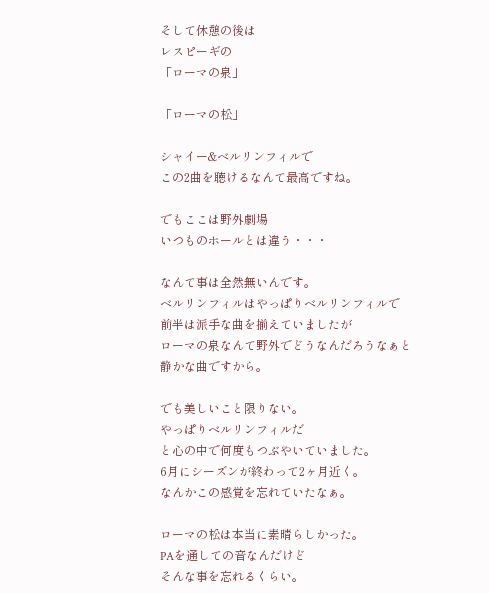そして休憩の後は
レスピーギの
「ローマの泉」

「ローマの松」

シャイー&ベルリンフィルで
この2曲を聴けるなんて最高ですね。

でもここは野外劇場
いつものホールとは違う・・・

なんて事は全然無いんです。
ベルリンフィルはやっぱりベルリンフィルで
前半は派手な曲を揃えていましたが
ローマの泉なんて野外でどうなんだろうなぁと
静かな曲ですから。

でも美しいこと限りない。
やっぱりベルリンフィルだ
と心の中で何度もつぶやいていました。
6月にシーズンが終わって2ヶ月近く。
なんかこの感覚を忘れていたなぁ。

ローマの松は本当に素晴らしかった。
PAを通しての音なんだけど
そんな事を忘れるくらい。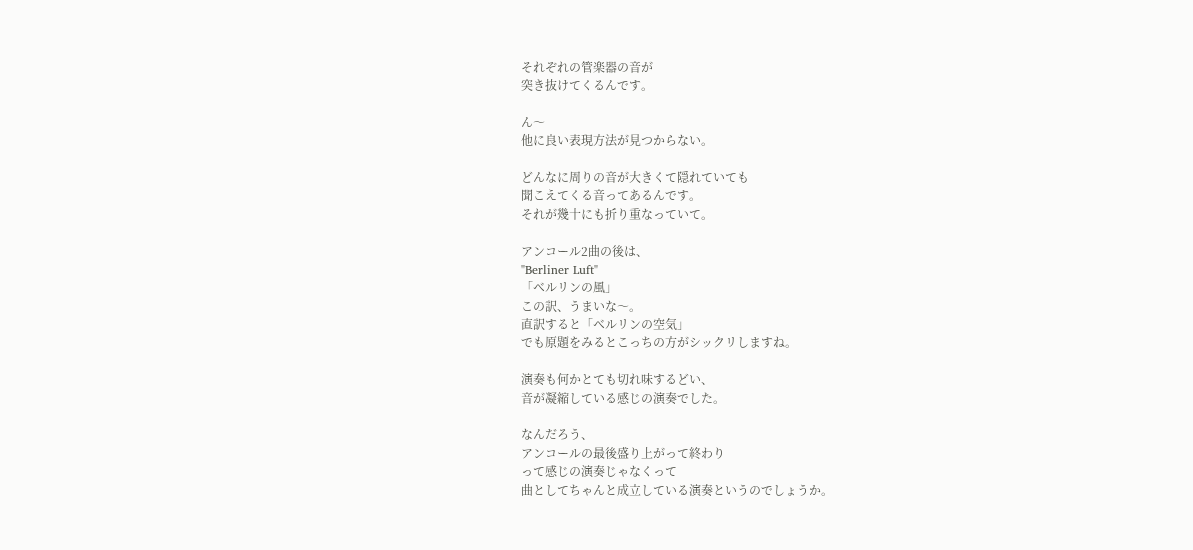それぞれの管楽器の音が
突き抜けてくるんです。

ん〜
他に良い表現方法が見つからない。

どんなに周りの音が大きくて隠れていても
聞こえてくる音ってあるんです。
それが幾十にも折り重なっていて。

アンコール2曲の後は、
"Berliner Luft"
「ベルリンの風」
この訳、うまいな〜。
直訳すると「ベルリンの空気」
でも原題をみるとこっちの方がシックリしますね。

演奏も何かとても切れ味するどい、
音が凝縮している感じの演奏でした。

なんだろう、
アンコールの最後盛り上がって終わり
って感じの演奏じゃなくって
曲としてちゃんと成立している演奏というのでしょうか。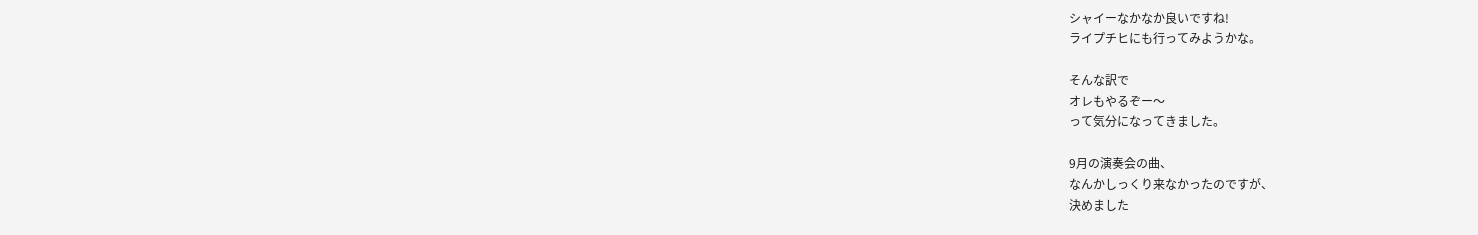シャイーなかなか良いですね!
ライプチヒにも行ってみようかな。

そんな訳で
オレもやるぞー〜
って気分になってきました。

9月の演奏会の曲、
なんかしっくり来なかったのですが、
決めました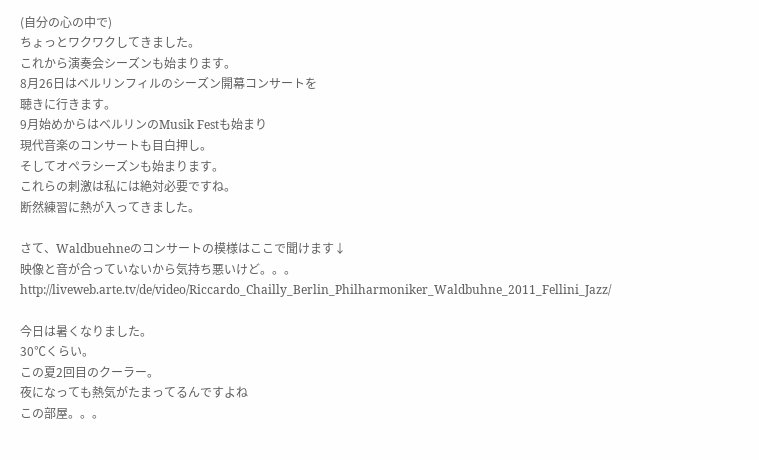(自分の心の中で)
ちょっとワクワクしてきました。
これから演奏会シーズンも始まります。
8月26日はベルリンフィルのシーズン開幕コンサートを
聴きに行きます。
9月始めからはベルリンのMusik Festも始まり
現代音楽のコンサートも目白押し。
そしてオペラシーズンも始まります。
これらの刺激は私には絶対必要ですね。
断然練習に熱が入ってきました。

さて、Waldbuehneのコンサートの模様はここで聞けます↓
映像と音が合っていないから気持ち悪いけど。。。
http://liveweb.arte.tv/de/video/Riccardo_Chailly_Berlin_Philharmoniker_Waldbuhne_2011_Fellini_Jazz/

今日は暑くなりました。
30℃くらい。
この夏2回目のクーラー。
夜になっても熱気がたまってるんですよね
この部屋。。。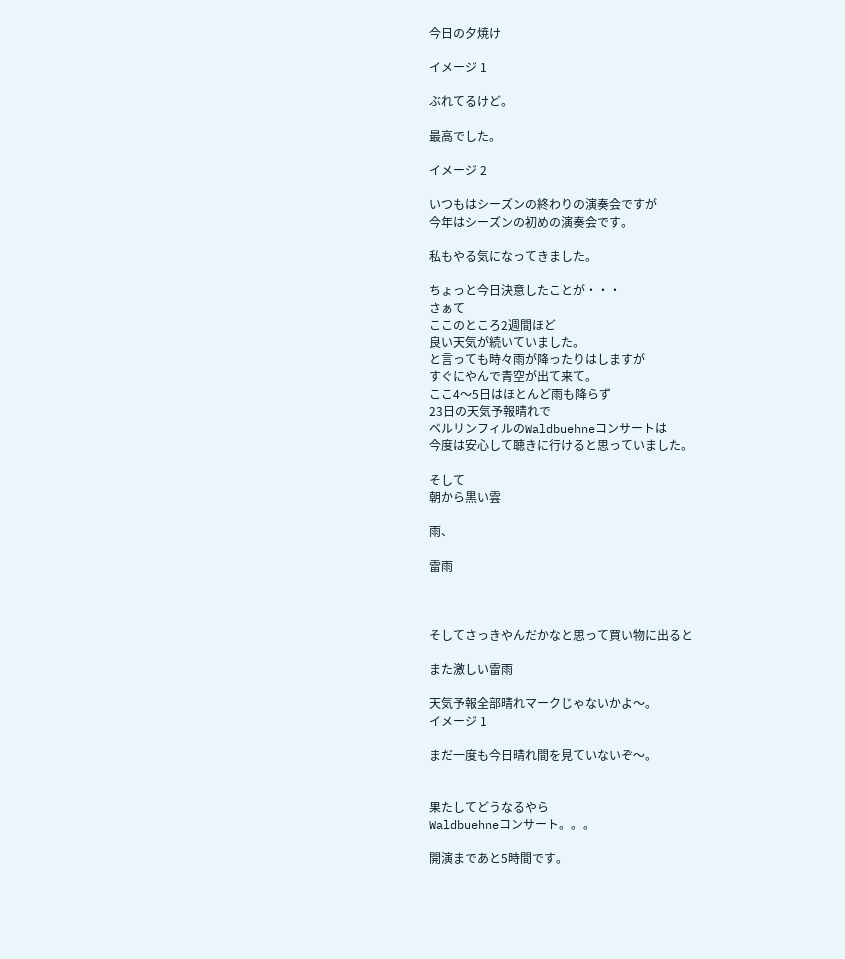今日の夕焼け

イメージ 1

ぶれてるけど。

最高でした。

イメージ 2

いつもはシーズンの終わりの演奏会ですが
今年はシーズンの初めの演奏会です。

私もやる気になってきました。

ちょっと今日決意したことが・・・
さぁて
ここのところ2週間ほど
良い天気が続いていました。
と言っても時々雨が降ったりはしますが
すぐにやんで青空が出て来て。
ここ4〜5日はほとんど雨も降らず
23日の天気予報晴れで
ベルリンフィルのWaldbuehneコンサートは
今度は安心して聴きに行けると思っていました。

そして
朝から黒い雲

雨、

雷雨



そしてさっきやんだかなと思って買い物に出ると

また激しい雷雨

天気予報全部晴れマークじゃないかよ〜。
イメージ 1

まだ一度も今日晴れ間を見ていないぞ〜。


果たしてどうなるやら
Waldbuehneコンサート。。。

開演まであと5時間です。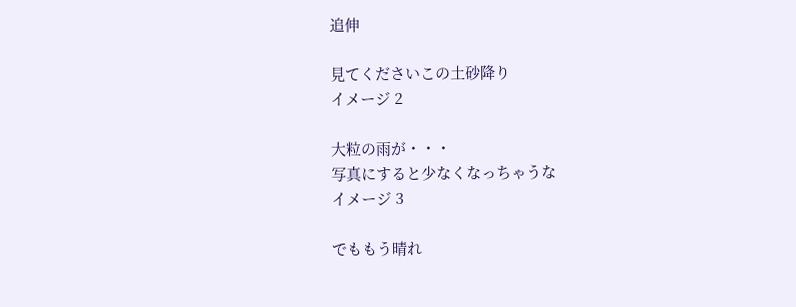追伸

見てくださいこの土砂降り
イメージ 2

大粒の雨が・・・
写真にすると少なくなっちゃうな
イメージ 3

でももう晴れ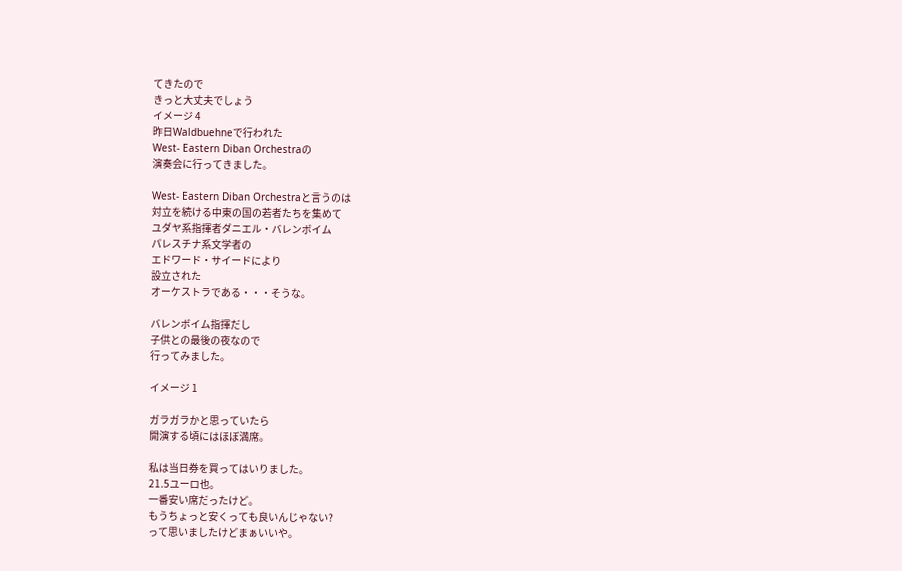てきたので
きっと大丈夫でしょう
イメージ 4
昨日Waldbuehneで行われた
West- Eastern Diban Orchestraの
演奏会に行ってきました。

West- Eastern Diban Orchestraと言うのは
対立を続ける中東の国の若者たちを集めて
ユダヤ系指揮者ダニエル・バレンボイム
パレスチナ系文学者の
エドワード・サイードにより
設立された
オーケストラである・・・そうな。

バレンボイム指揮だし
子供との最後の夜なので
行ってみました。

イメージ 1

ガラガラかと思っていたら
開演する頃にはほぼ満席。

私は当日券を買ってはいりました。
21.5ユーロ也。
一番安い席だったけど。
もうちょっと安くっても良いんじゃない?
って思いましたけどまぁいいや。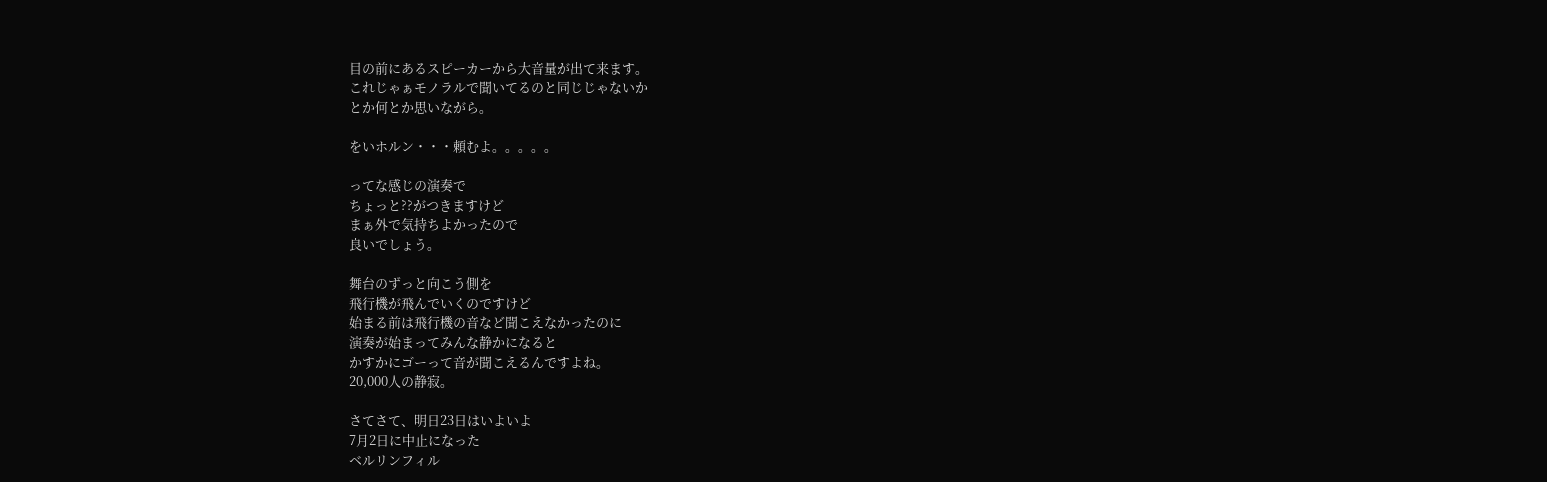目の前にあるスピーカーから大音量が出て来ます。
これじゃぁモノラルで聞いてるのと同じじゃないか
とか何とか思いながら。

をいホルン・・・頼むよ。。。。。

ってな感じの演奏で
ちょっと??がつきますけど
まぁ外で気持ちよかったので
良いでしょう。

舞台のずっと向こう側を
飛行機が飛んでいくのですけど
始まる前は飛行機の音など聞こえなかったのに
演奏が始まってみんな静かになると
かすかにゴーって音が聞こえるんですよね。
20,000人の静寂。

さてさて、明日23日はいよいよ
7月2日に中止になった
ベルリンフィル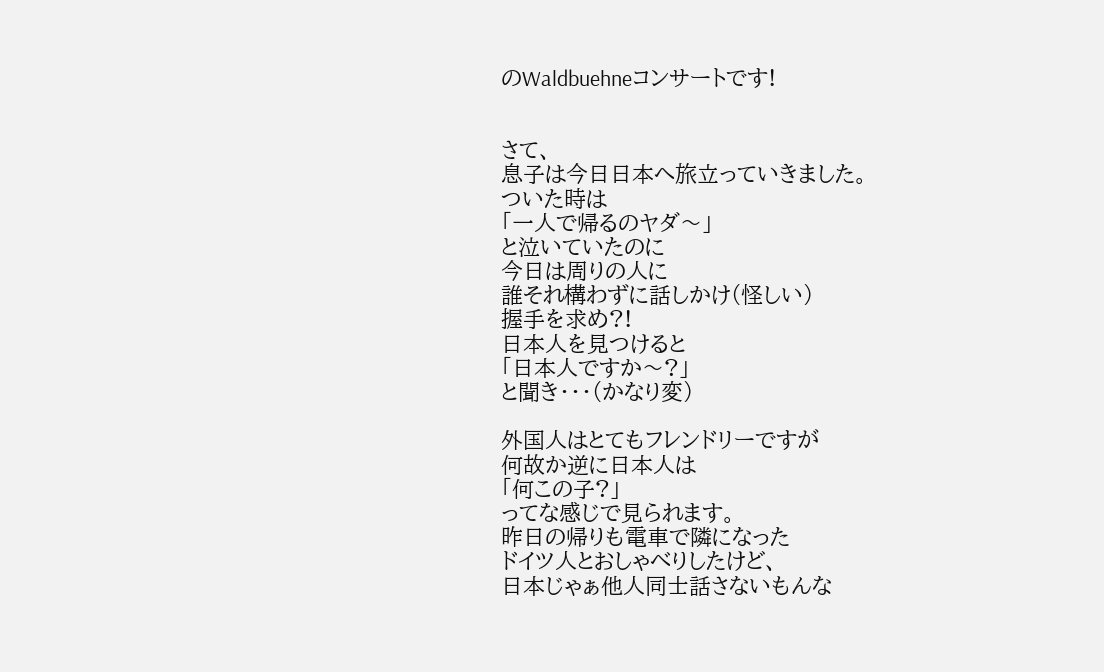のWaldbuehneコンサートです!


さて、
息子は今日日本へ旅立っていきました。
ついた時は
「一人で帰るのヤダ〜」
と泣いていたのに
今日は周りの人に
誰それ構わずに話しかけ(怪しい)
握手を求め?!
日本人を見つけると
「日本人ですか〜?」
と聞き・・・(かなり変)

外国人はとてもフレンドリーですが
何故か逆に日本人は
「何この子?」
ってな感じで見られます。
昨日の帰りも電車で隣になった
ドイツ人とおしゃべりしたけど、
日本じゃぁ他人同士話さないもんな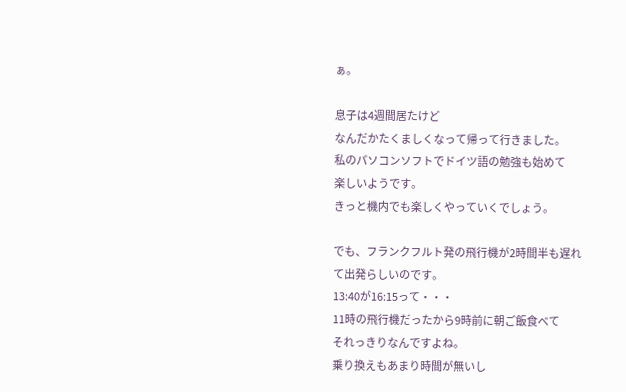ぁ。

息子は4週間居たけど
なんだかたくましくなって帰って行きました。
私のパソコンソフトでドイツ語の勉強も始めて
楽しいようです。
きっと機内でも楽しくやっていくでしょう。

でも、フランクフルト発の飛行機が2時間半も遅れて出発らしいのです。
13:40が16:15って・・・
11時の飛行機だったから9時前に朝ご飯食べて
それっきりなんですよね。
乗り換えもあまり時間が無いし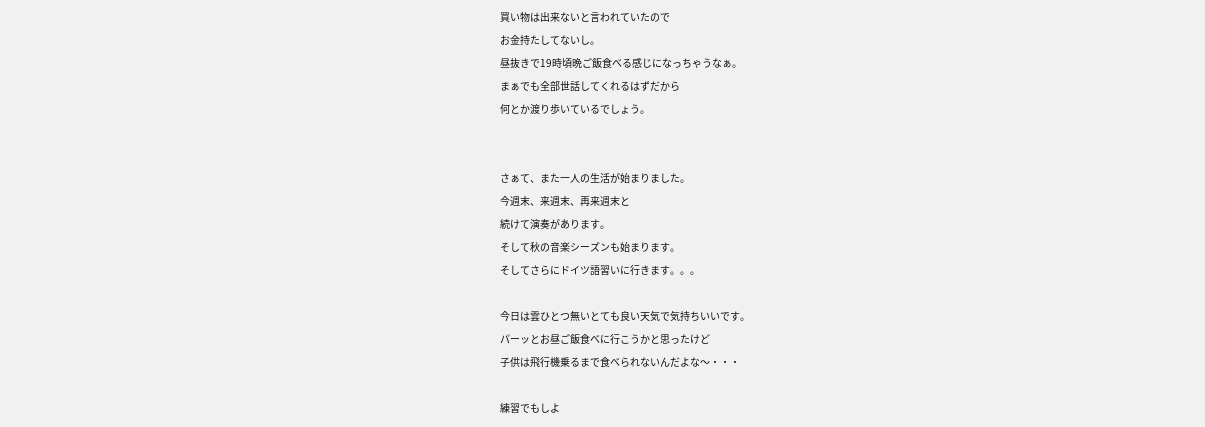買い物は出来ないと言われていたので
お金持たしてないし。
昼抜きで19時頃晩ご飯食べる感じになっちゃうなぁ。
まぁでも全部世話してくれるはずだから
何とか渡り歩いているでしょう。


さぁて、また一人の生活が始まりました。
今週末、来週末、再来週末と
続けて演奏があります。
そして秋の音楽シーズンも始まります。
そしてさらにドイツ語習いに行きます。。。

今日は雲ひとつ無いとても良い天気で気持ちいいです。
パーッとお昼ご飯食べに行こうかと思ったけど
子供は飛行機乗るまで食べられないんだよな〜・・・

練習でもしよ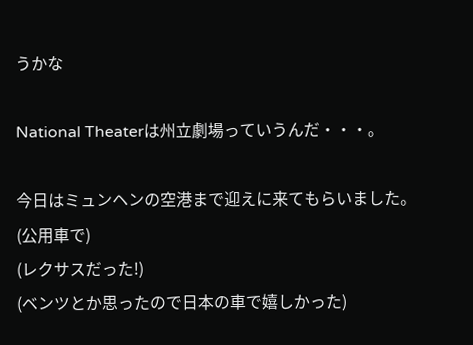うかな

National Theaterは州立劇場っていうんだ・・・。

今日はミュンヘンの空港まで迎えに来てもらいました。
(公用車で)
(レクサスだった!)
(ベンツとか思ったので日本の車で嬉しかった)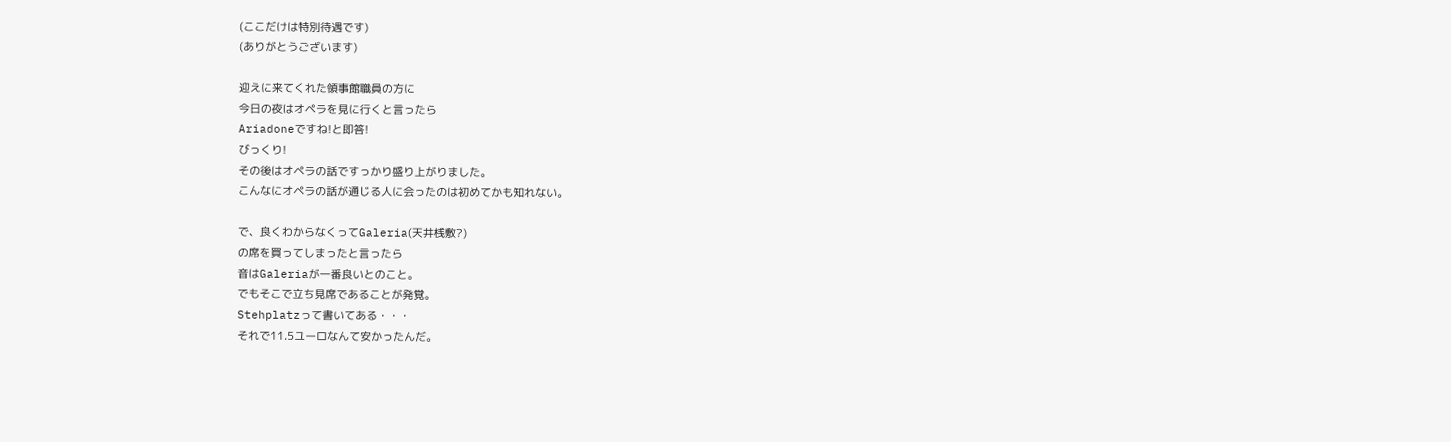(ここだけは特別待遇です)
(ありがとうございます)

迎えに来てくれた領事館職員の方に
今日の夜はオペラを見に行くと言ったら
Ariadoneですね!と即答!
びっくり!
その後はオペラの話ですっかり盛り上がりました。
こんなにオペラの話が通じる人に会ったのは初めてかも知れない。

で、良くわからなくってGaleria(天井桟敷?)
の席を買ってしまったと言ったら
音はGaleriaが一番良いとのこと。
でもそこで立ち見席であることが発覚。
Stehplatzって書いてある・・・
それで11.5ユーロなんて安かったんだ。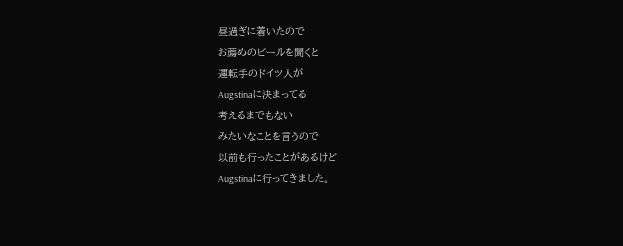昼過ぎに着いたので
お薦めのビールを聞くと
運転手のドイツ人が
Augstinaに決まってる
考えるまでもない
みたいなことを言うので
以前も行ったことがあるけど
Augstinaに行ってきました。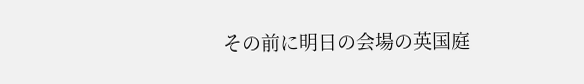その前に明日の会場の英国庭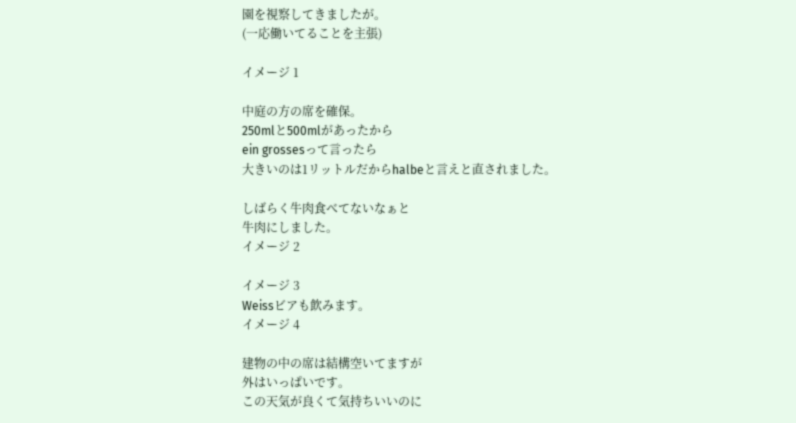園を視察してきましたが。
(一応働いてることを主張)

イメージ 1

中庭の方の席を確保。
250mlと500mlがあったから
ein grossesって言ったら
大きいのは1リットルだからhalbeと言えと直されました。

しばらく牛肉食べてないなぁと
牛肉にしました。
イメージ 2

イメージ 3
Weissビアも飲みます。
イメージ 4

建物の中の席は結構空いてますが
外はいっぱいです。
この天気が良くて気持ちいいのに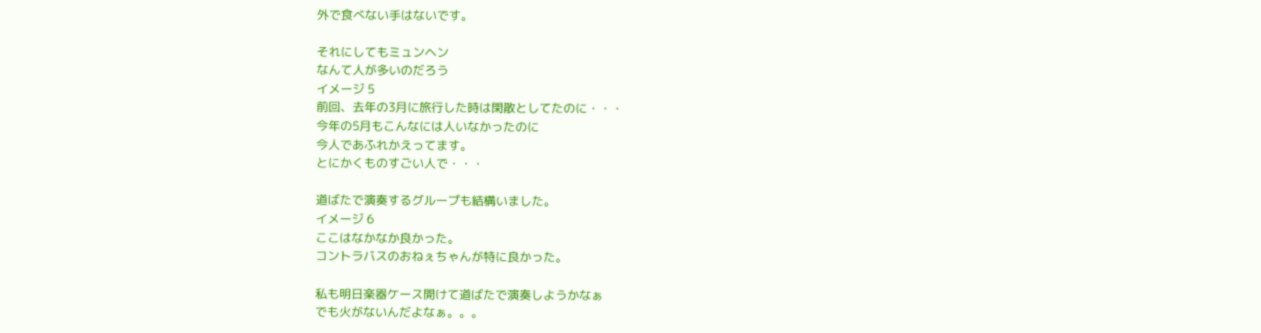外で食べない手はないです。

それにしてもミュンヘン
なんて人が多いのだろう
イメージ 5
前回、去年の3月に旅行した時は閑散としてたのに・・・
今年の5月もこんなには人いなかったのに
今人であふれかえってます。
とにかくものすごい人で・・・

道ばたで演奏するグループも結構いました。
イメージ 6
ここはなかなか良かった。
コントラバスのおねぇちゃんが特に良かった。

私も明日楽器ケース開けて道ばたで演奏しようかなぁ
でも火がないんだよなぁ。。。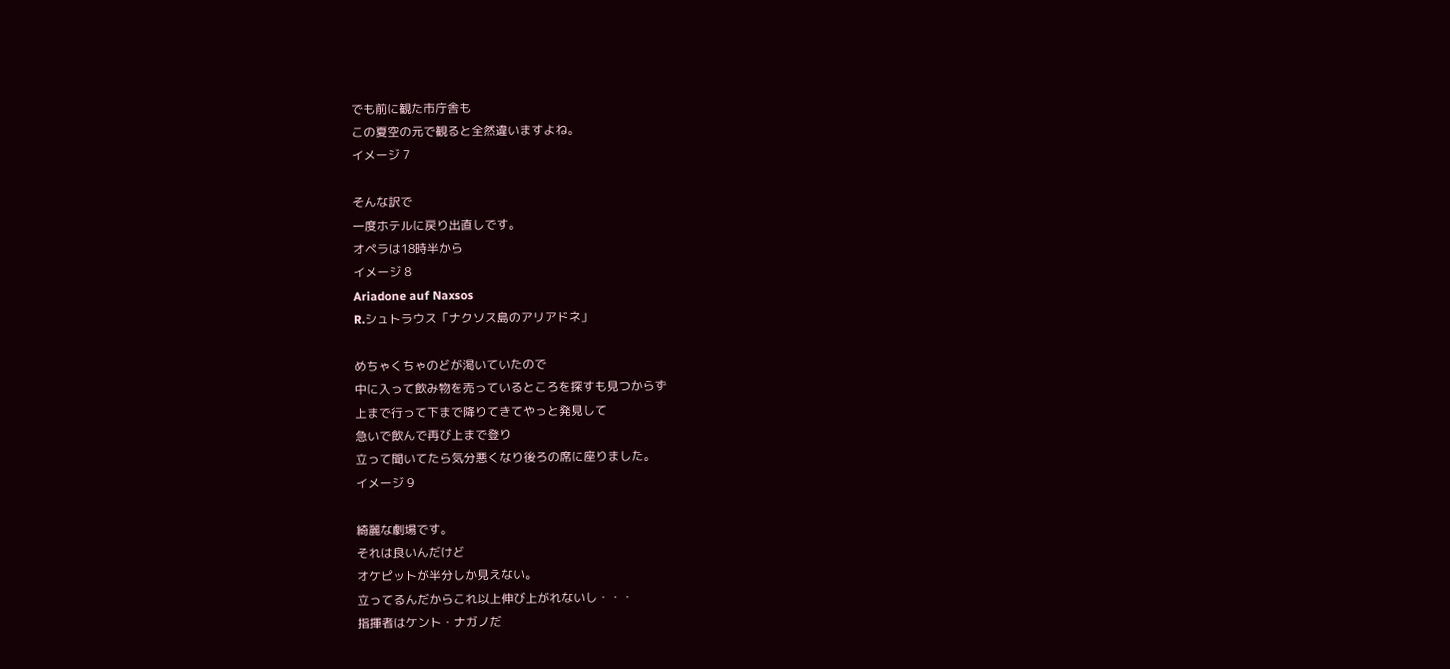でも前に観た市庁舎も
この夏空の元で観ると全然違いますよね。
イメージ 7

そんな訳で
一度ホテルに戻り出直しです。
オペラは18時半から
イメージ 8
Ariadone auf Naxsos
R.シュトラウス「ナクソス島のアリアドネ」

めちゃくちゃのどが渇いていたので
中に入って飲み物を売っているところを探すも見つからず
上まで行って下まで降りてきてやっと発見して
急いで飲んで再び上まで登り
立って聞いてたら気分悪くなり後ろの席に座りました。
イメージ 9

綺麗な劇場です。
それは良いんだけど
オケピットが半分しか見えない。
立ってるんだからこれ以上伸び上がれないし・・・
指揮者はケント・ナガノだ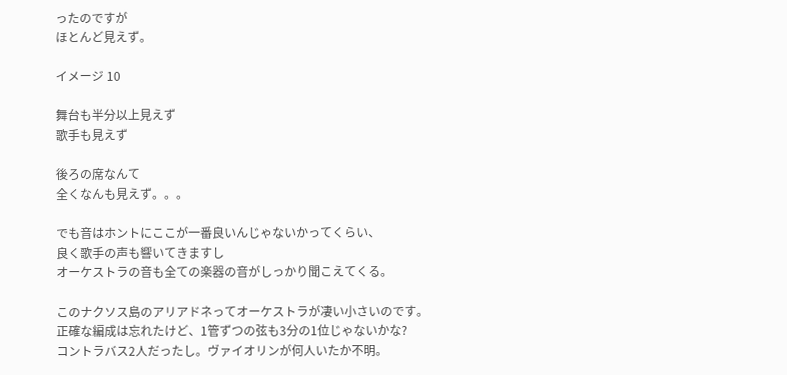ったのですが
ほとんど見えず。

イメージ 10

舞台も半分以上見えず
歌手も見えず

後ろの席なんて
全くなんも見えず。。。

でも音はホントにここが一番良いんじゃないかってくらい、
良く歌手の声も響いてきますし
オーケストラの音も全ての楽器の音がしっかり聞こえてくる。

このナクソス島のアリアドネってオーケストラが凄い小さいのです。
正確な編成は忘れたけど、1管ずつの弦も3分の1位じゃないかな?
コントラバス2人だったし。ヴァイオリンが何人いたか不明。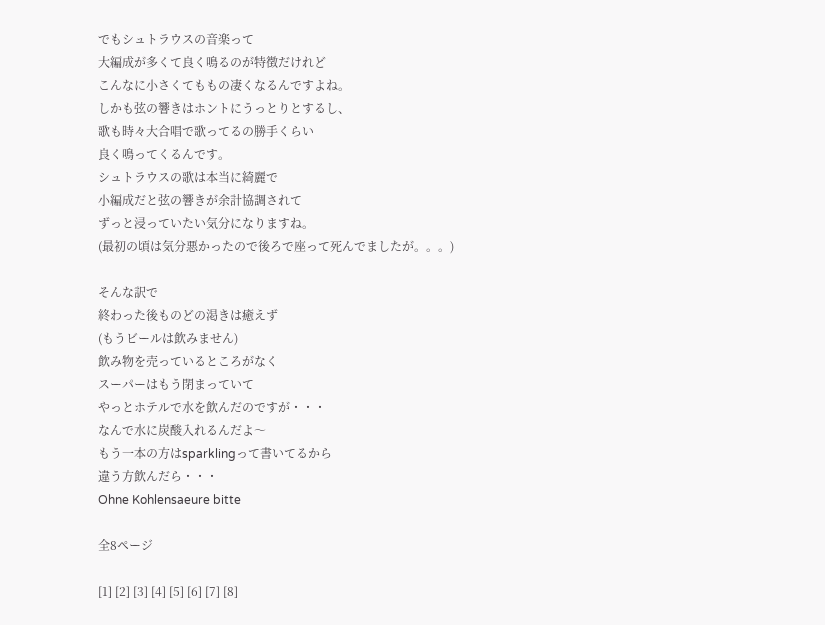でもシュトラウスの音楽って
大編成が多くて良く鳴るのが特徴だけれど
こんなに小さくてももの凄くなるんですよね。
しかも弦の響きはホントにうっとりとするし、
歌も時々大合唱で歌ってるの勝手くらい
良く鳴ってくるんです。
シュトラウスの歌は本当に綺麗で
小編成だと弦の響きが余計協調されて
ずっと浸っていたい気分になりますね。
(最初の頃は気分悪かったので後ろで座って死んでましたが。。。)

そんな訳で
終わった後ものどの渇きは癒えず
(もうビールは飲みません)
飲み物を売っているところがなく
スーパーはもう閉まっていて
やっとホテルで水を飲んだのですが・・・
なんで水に炭酸入れるんだよ〜
もう一本の方はsparklingって書いてるから
違う方飲んだら・・・
Ohne Kohlensaeure bitte

全8ページ

[1] [2] [3] [4] [5] [6] [7] [8]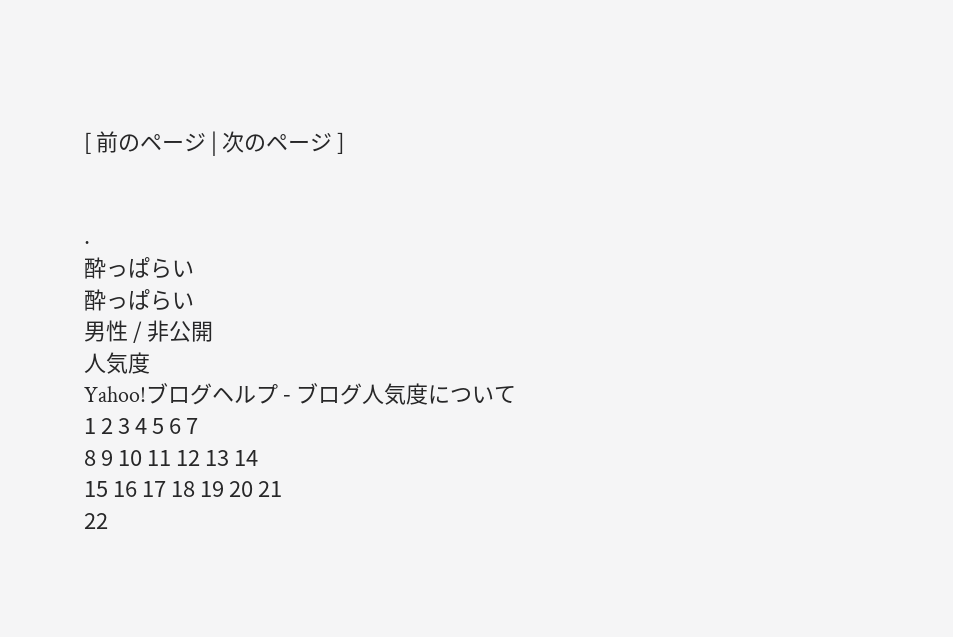[ 前のページ | 次のページ ]


.
酔っぱらい
酔っぱらい
男性 / 非公開
人気度
Yahoo!ブログヘルプ - ブログ人気度について
1 2 3 4 5 6 7
8 9 10 11 12 13 14
15 16 17 18 19 20 21
22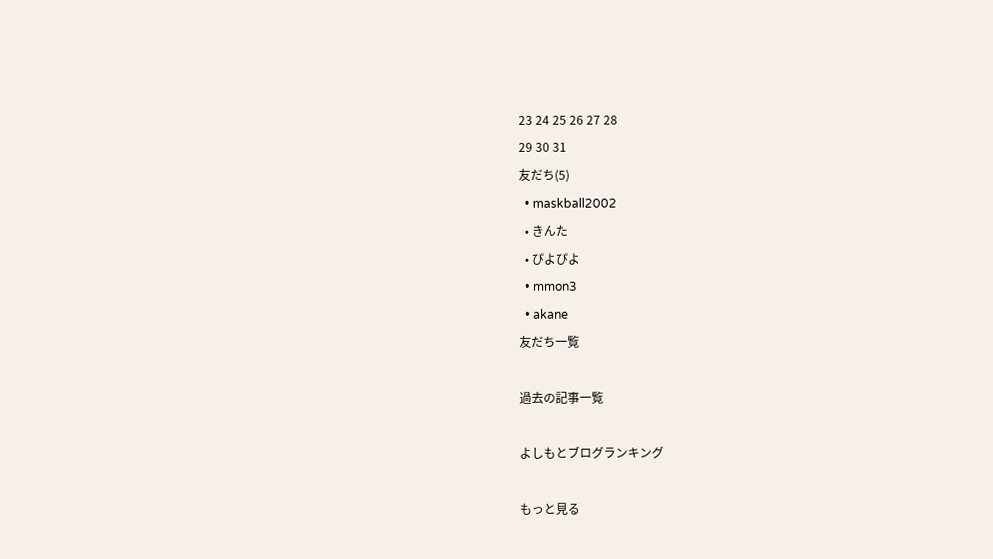23 24 25 26 27 28
29 30 31
友だち(5)
  • maskball2002
  • きんた
  • ぴよぴよ
  • mmon3
  • akane
友だち一覧

過去の記事一覧

よしもとブログランキング

もっと見る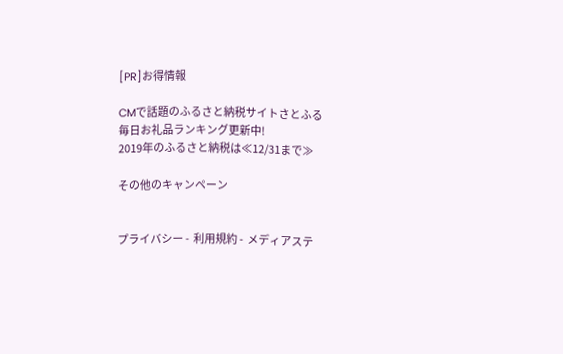[PR]お得情報

CMで話題のふるさと納税サイトさとふる
毎日お礼品ランキング更新中!
2019年のふるさと納税は≪12/31まで≫

その他のキャンペーン


プライバシー -  利用規約 -  メディアステ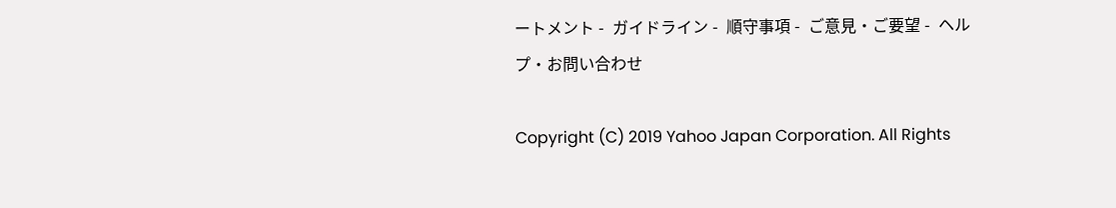ートメント -  ガイドライン -  順守事項 -  ご意見・ご要望 -  ヘルプ・お問い合わせ

Copyright (C) 2019 Yahoo Japan Corporation. All Rights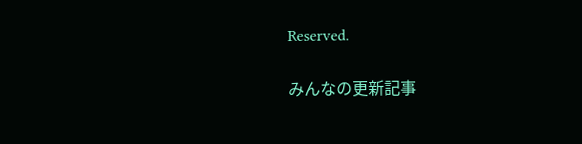Reserved.

みんなの更新記事